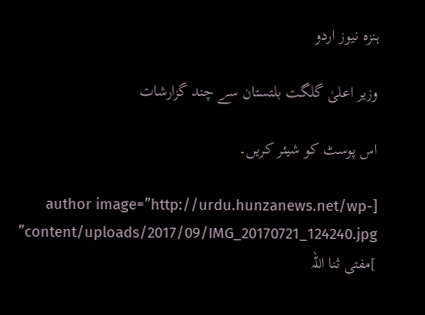ہنزہ نیوز اردو

وزیر اعلیٰ گلگت بلتستان سے چند گزارشات

اس پوسٹ کو شیئر کریں۔

[author image=”http://urdu.hunzanews.net/wp-content/uploads/2017/09/IMG_20170721_124240.jpg” ]مفتی ثنا اللہ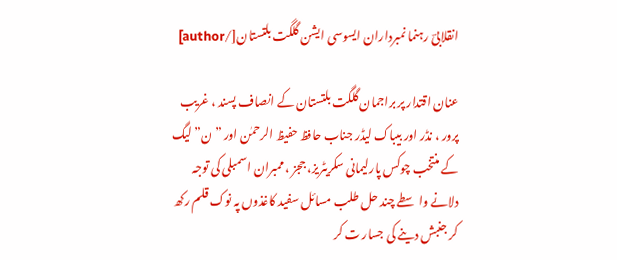انقلابیؔ رہنما نمبرداران ایسوسی ایشن گلگت بلتستان[/author]

عنان اقتدار پر براجمان گلگت بلتستان کے انصاف پسند ، غریب پرور ، نڈر اور بیباک لیڈر جناب حافظ حفیظ الرحمٰن اور ” ن” لیگ کے منتخب چوکس پارلیمانی سکریٹریز، ججز ، ممبران اسمبلی کی توجہ دلانے واسطے چند حل طلب مسائل سفید کاغذوں پہ نوک قلم رکھ کر جنبش دینے کی جسار ت کر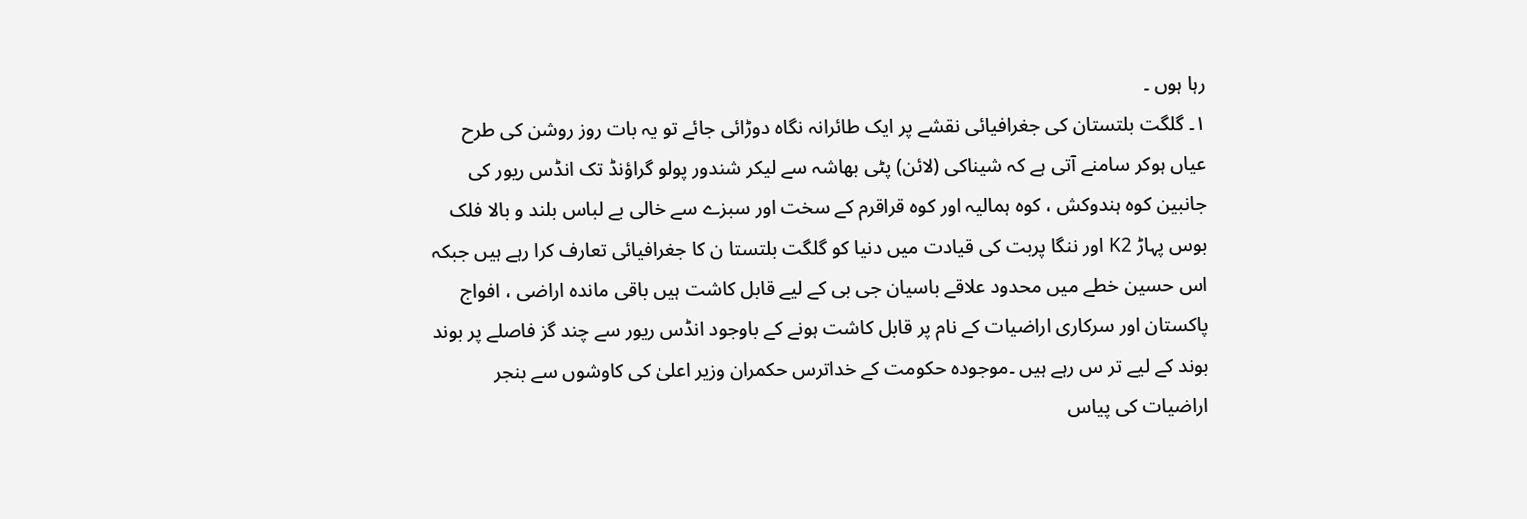رہا ہوں ۔
۱۔ گلگت بلتستان کی جغرافیائی نقشے پر ایک طائرانہ نگاہ دوڑائی جائے تو یہ بات روز روشن کی طرح عیاں ہوکر سامنے آتی ہے کہ شیناکی (لائن) پٹی بھاشہ سے لیکر شندور پولو گراؤنڈ تک انڈس ریور کی جانبین کوہ ہندوکش ، کوہ ہمالیہ اور کوہ قراقرم کے سخت اور سبزے سے خالی بے لباس بلند و بالا فلک بوس پہاڑ K2 اور ننگا پربت کی قیادت میں دنیا کو گلگت بلتستا ن کا جغرافیائی تعارف کرا رہے ہیں جبکہ اس حسین خطے میں محدود علاقے باسیان جی بی کے لیے قابل کاشت ہیں باقی ماندہ اراضی ، افواج پاکستان اور سرکاری اراضیات کے نام پر قابل کاشت ہونے کے باوجود انڈس ریور سے چند گز فاصلے پر بوند بوند کے لیے تر س رہے ہیں ۔موجودہ حکومت کے خداترس حکمران وزیر اعلیٰ کی کاوشوں سے بنجر اراضیات کی پیاس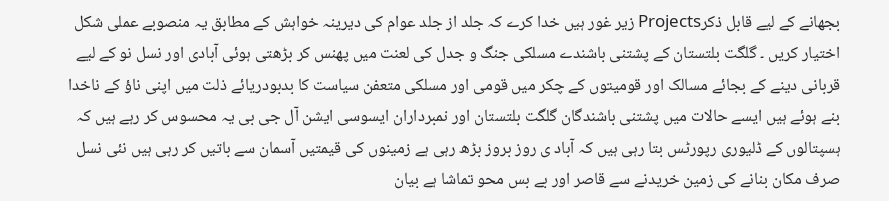بجھانے کے لیے قابل ذکرProjects زیر غور ہیں خدا کرے کہ جلد از جلد عوام کی دیرینہ خواہش کے مطابق یہ منصوبے عملی شکل اختیار کریں ۔ گلگت بلتستان کے پشتنی باشندے مسلکی جنگ و جدل کی لعنت میں پھنس کر بڑھتی ہوئی آبادی اور نسل نو کے لیے قربانی دینے کے بجائے مسالک اور قومیتوں کے چکر میں قومی اور مسلکی متعفن سیاست کا بدبودریائے ذلت میں اپنی ناؤ کے ناخدا بنے ہوئے ہیں ایسے حالات میں پشتنی باشندگان گلگت بلتستان اور نمبرداران ایسوسی ایشن آل جی بی یہ محسوس کر رہے ہیں کہ ہسپتالوں کے ڈلیوری رپورٹس بتا رہی ہیں کہ آباد ی روز بروز بڑھ رہی ہے زمینوں کی قیمتیں آسمان سے باتیں کر رہی ہیں نئی نسل صرف مکان بنانے کی زمین خریدنے سے قاصر اور بے بس محو تماشا ہے بیان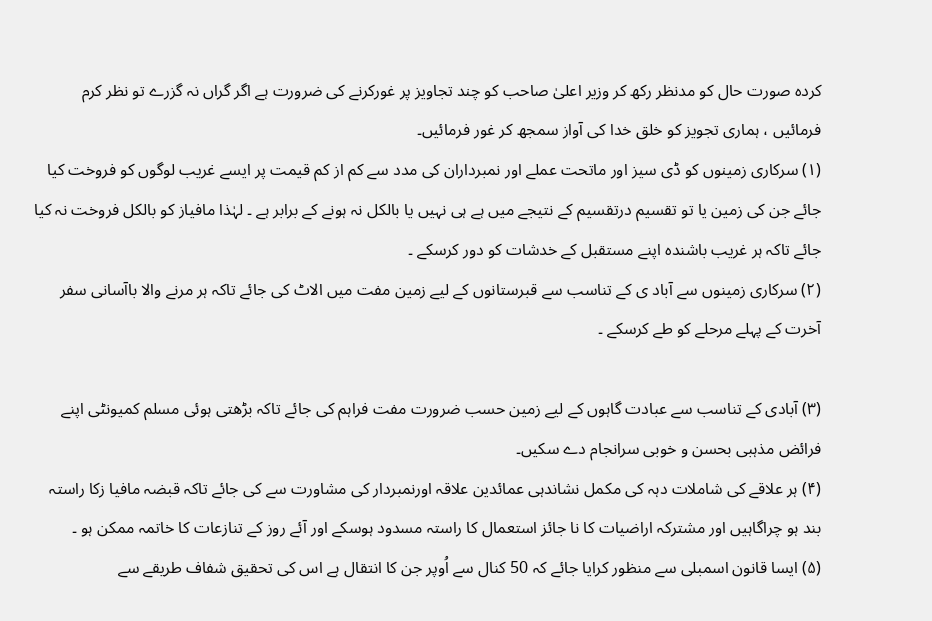کردہ صورت حال کو مدنظر رکھ کر وزیر اعلیٰ صاحب کو چند تجاویز پر غورکرنے کی ضرورت ہے اگر گراں نہ گزرے تو نظر کرم فرمائیں ، ہماری تجویز کو خلق خدا کی آواز سمجھ کر غور فرمائیں۔
(۱) سرکاری زمینوں کو ڈی سیز اور ماتحت عملے اور نمبرداران کی مدد سے کم از کم قیمت پر ایسے غریب لوگوں کو فروخت کیا جائے جن کی زمین یا تو تقسیم درتقسیم کے نتیجے میں ہے ہی نہیں یا بالکل نہ ہونے کے برابر ہے ۔ لہٰذا مافیاز کو بالکل فروخت نہ کیا جائے تاکہ ہر غریب باشندہ اپنے مستقبل کے خدشات کو دور کرسکے ۔
(۲) سرکاری زمینوں سے آباد ی کے تناسب سے قبرستانوں کے لیے زمین مفت میں الاٹ کی جائے تاکہ ہر مرنے والا باآسانی سفر آخرت کے پہلے مرحلے کو طے کرسکے ۔

(۳) آبادی کے تناسب سے عبادت گاہوں کے لیے زمین حسب ضرورت مفت فراہم کی جائے تاکہ بڑھتی ہوئی مسلم کمیونٹی اپنے فرائض مذہبی بحسن و خوبی سرانجام دے سکیں۔
(۴) ہر علاقے کی شاملات دہہ کی مکمل نشاندہی عمائدین علاقہ اورنمبردار کی مشاورت سے کی جائے تاکہ قبضہ مافیا زکا راستہ بند ہو چراگاہیں اور مشترکہ اراضیات کا نا جائز استعمال کا راستہ مسدود ہوسکے اور آئے روز کے تنازعات کا خاتمہ ممکن ہو ۔
(۵) ایسا قانون اسمبلی سے منظور کرایا جائے کہ 50 کنال سے اُوپر جن کا انتقال ہے اس کی تحقیق شفاف طریقے سے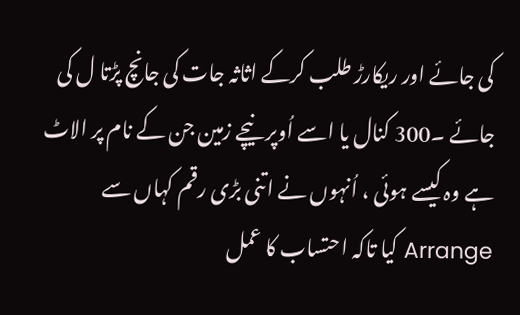کی جائے اور ریکارڑ طلب کرکے اثاثہ جات کی جانچ پڑتا ل کی جائے ۔300 کنال یا اسے اُوپر نیچے زمین جن کے نام پر الاٹ ہے وہ کیسے ہوئی ، اُنہوں نے اتنی بڑی رقم کہاں سے Arrange کیا تاکہ احتساب کا عمل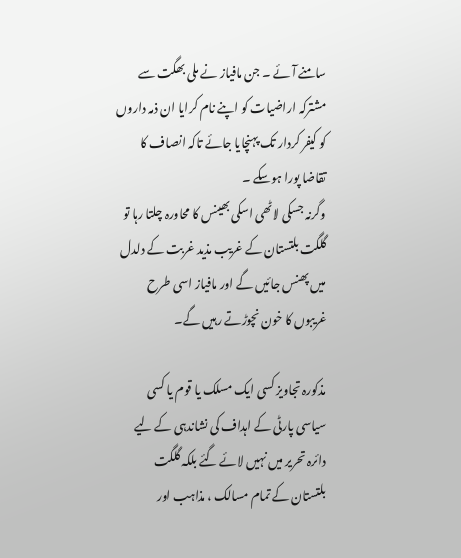سامنے آئے ۔ جن مافیاز نے ملی بھگت سے مشترکہ اراضیات کو اپنے نام کرایا ان ذمہ داروں کو کیفر کردار تک پہنچایا جائے تاکہ انصاف کا تقاضا پورا ہوسکے ۔
وگرنہ جسکی لاٹھی اسکی بھینس کا محاورہ چلتا رہا تو گلگت بلتستان کے غریب مذید غربت کے دلدل میں پھنس جائیں گے اور مافیاز اسی طرح غریبوں کا خون نچوڑتے رہیں گے۔

مذکورہ تجاویز کسی ایک مسلک یا قوم یا کسی سیاسی پارٹی کے اہداف کی نشاندہی کے لیے دائرہ تحریر میں نہیں لائے گئے بلکہ گلگت بلتستان کے تمام مسالک ، مذاہب اور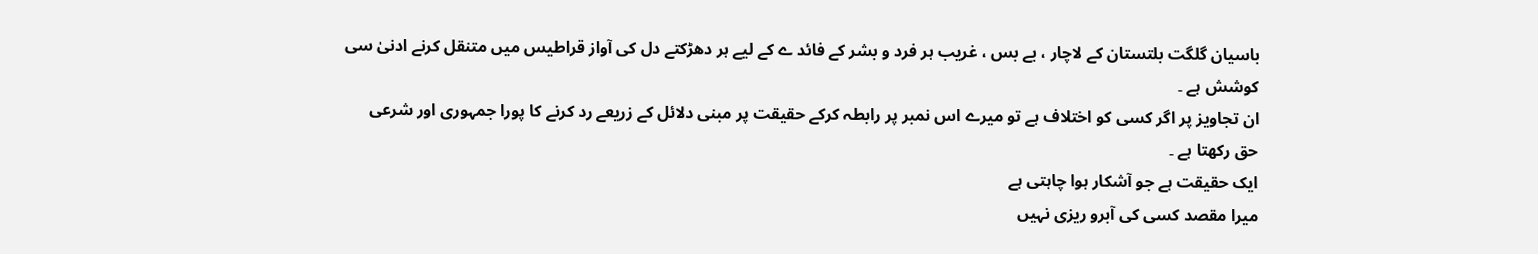باسیان گلگت بلتستان کے لاچار ، بے بس ، غریب ہر فرد و بشر کے فائد ے کے لیے ہر دھڑکتے دل کی آواز قراطیس میں متنقل کرنے ادنیٰ سی کوشش ہے ۔
ان تجاویز پر اگر کسی کو اختلاف ہے تو میرے اس نمبر پر رابطہ کرکے حقیقت پر مبنی دلائل کے زریعے رد کرنے کا پورا جمہوری اور شرعی حق رکھتا ہے ۔
ایک حقیقت ہے جو آشکار ہوا چاہتی ہے
میرا مقصد کسی کی آبرو ریزی نہیں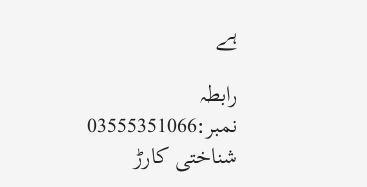ہے

رابطہ نمبر:03555351066
شناختی کارڑ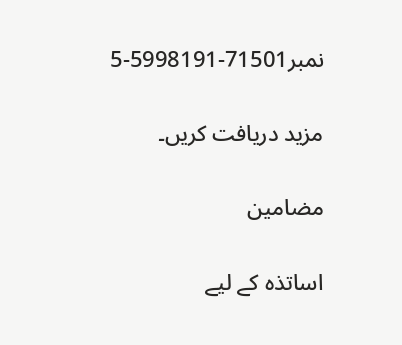نمبر71501-5998191-5

مزید دریافت کریں۔

مضامین

اساتذہ کے لیے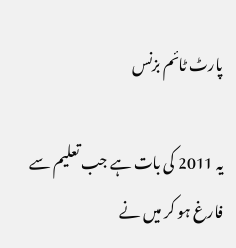پارٹ ٹائم بزنس

یہ 2011 کی بات ہے جب تعلیم سے فارغ ہو کر میں نے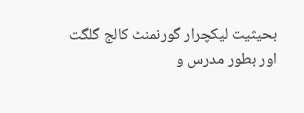بحیثیت لیکچرار گورنمنٹ کالج گلگت اور بطور مدرس و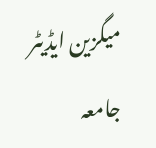میگزین ایڈیٹر جامعہ